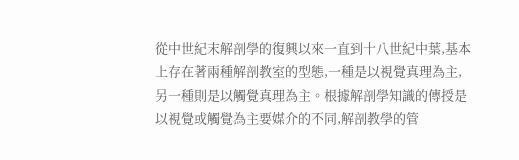從中世紀末解剖學的復興以來一直到十八世紀中葉,基本上存在著兩種解剖教室的型態,一種是以視覺真理為主,另一種則是以觸覺真理為主。根據解剖學知識的傳授是以視覺或觸覺為主要媒介的不同,解剖教學的管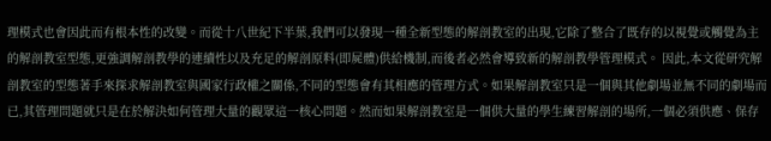理模式也會因此而有根本性的改變。而從十八世紀下半葉,我們可以發現一種全新型態的解剖教室的出現,它除了整合了既存的以視覺或觸覺為主的解剖教室型態,更強調解剖教學的連續性以及充足的解剖原料(即屍體)供給機制,而後者必然會導致新的解剖教學管理模式。 因此,本文從研究解剖教室的型態著手來探求解剖教室與國家行政權之關係,不同的型態會有其相應的管理方式。如果解剖教室只是一個與其他劇場並無不同的劇場而已,其管理問題就只是在於解決如何管理大量的觀眾這一核心問題。然而如果解剖教室是一個供大量的學生練習解剖的場所,一個必須供應、保存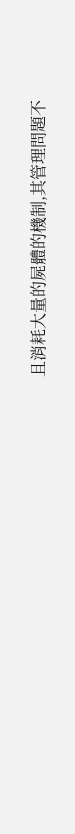且消耗大量的屍體的機制,其管理問題不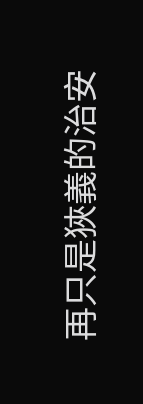再只是狹義的治安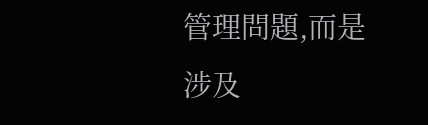管理問題,而是涉及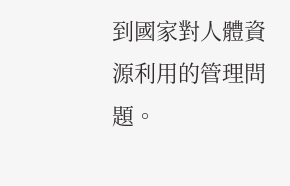到國家對人體資源利用的管理問題。